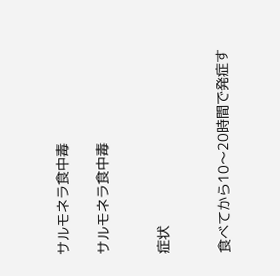サルモネラ食中毒

サルモネラ食中毒


症状


食べてから10〜20時間で発症す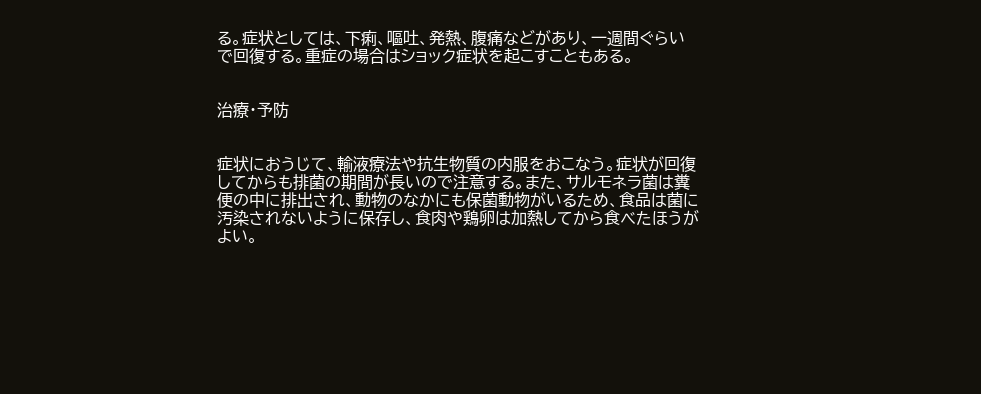る。症状としては、下痢、嘔吐、発熱、腹痛などがあり、一週間ぐらいで回復する。重症の場合はショック症状を起こすこともある。


治療・予防


症状におうじて、輸液療法や抗生物質の内服をおこなう。症状が回復してからも排菌の期間が長いので注意する。また、サルモネラ菌は糞便の中に排出され、動物のなかにも保菌動物がいるため、食品は菌に汚染されないように保存し、食肉や鶏卵は加熱してから食べたほうがよい。